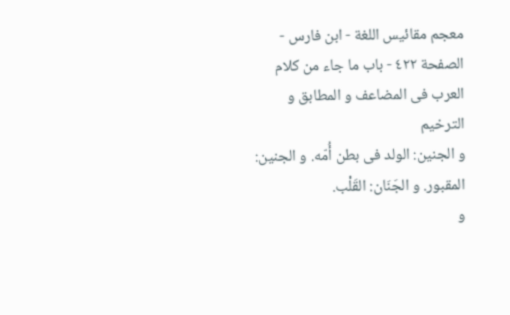معجم مقائيس اللغة - ابن فارس - الصفحة ٤٢٢ - باب ما جاء من كلام العرب فى المضاعف و المطابق و الترخيم
و الجنين: الولد فى بطن أُمّه. و الجنين: المقبور. و الجَنَان: القَلْب.
و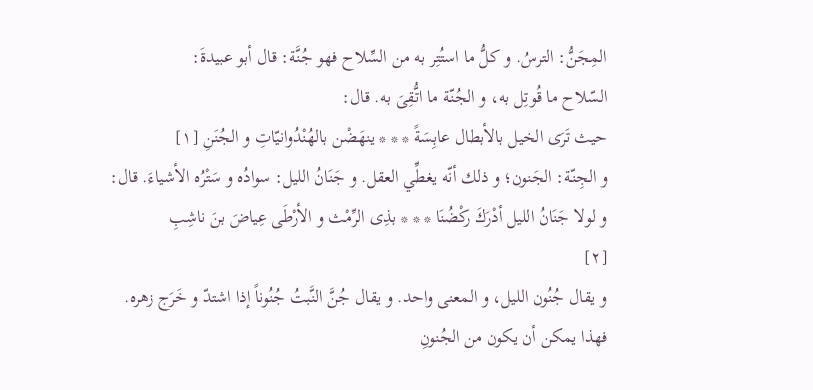المِجَنُّ: الترسُ. و كلُّ ما استُتِر به من السِّلاح فهو جُنَّة: قال أبو عبيدةَ:
السّلاح ما قُوتِل به، و الجُنّة ما اتُّقِىَ به. قال:
حيث تَرَى الخيل بالأبطال عابِسَةً * * * ينهَضْن بالهُنْدُوانيّاتِ و الجُنَنِ [١]
و الجِنّة: الجَنون؛ و ذلك أنّه يغطِّي العقل. و جَنَانُ الليل: سوادُه و سَتْرُه الأشياءَ. قال:
و لولا جَنَانُ الليل أدْرَكَ ركْضُنَا * * * بذِى الرِّمْث و الأرْطَى عِياضَ بنَ ناشِبِ
[٢]
و يقال جُنُون الليل، و المعنى واحد. و يقال جُنَّ النَّبتُ جُنُوناً إذا اشتدّ و خَرَج زهره. فهذا يمكن أن يكون من الجُنونِ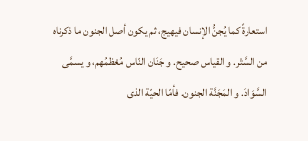استعارةً كما يُجنُّ الإنسان فيهيج، ثم يكون أصل الجنون ما ذكرناه من السَّتْر. و القياس صحيح. و جَنَان النّاس مُعْظمُهم، و يسمَّى السَّوَادَ. و المَجَنَّة الجنون. فأمّا الحيّة الذى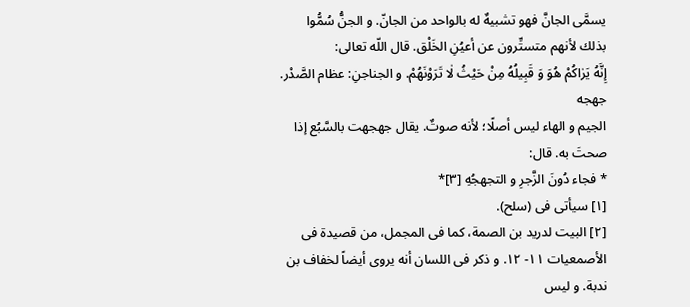يسمَّى الجانَّ فهو تشبيهٌ له بالواحد من الجانّ. و الجنُّ سُمُّوا بذلك لأنهم متستِّرون عن أعيُنِ الخَلْق. قال اللّه تعالى:
إِنَّهُ يَرٰاكُمْ هُوَ وَ قَبِيلُهُ مِنْ حَيْثُ لٰا تَرَوْنَهُمْ. و الجناجنِ: عظام الصَّدْر.
جهجه
الجيم و الهاء ليس أصلًا؛ لأنه صوتٌ. يقال جهجهت بالسَّبُع إذا صحتَ به. قال:
* فجاء دُونَ الزَّجرِ و التجهجُهِ [٣]*
[١] سيأتى فى (سلح).
[٢] البيت لدريد بن الصمة، كما فى المجمل، من قصيدة فى الأصمعيات ١١- ١٢. و ذكر فى اللسان أنه يروى أيضاً لخفاف بن ندبة. و ليس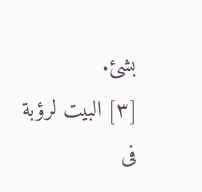بشئ.
[٣] البيت لرؤبة فى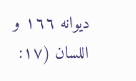ديوانه ١٦٦ و اللسان (١٧: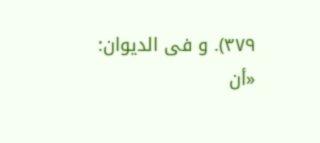٣٧٩). و فى الديوان:
«أن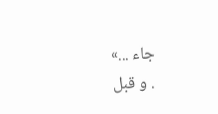جاء ...»
. و قبل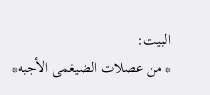البيت:
* من عصلات الضيغمى الأجبه*